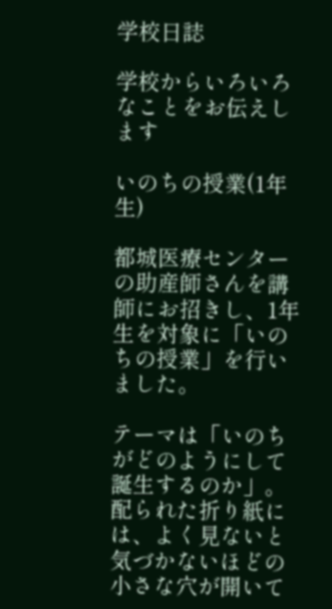学校日誌

学校からいろいろなことをお伝えします

いのちの授業(1年生)

都城医療センターの助産師さんを講師にお招きし、1年生を対象に「いのちの授業」を行いました。

テーマは「いのちがどのようにして誕生するのか」。 配られた折り紙には、よく見ないと気づかないほどの小さな穴が開いて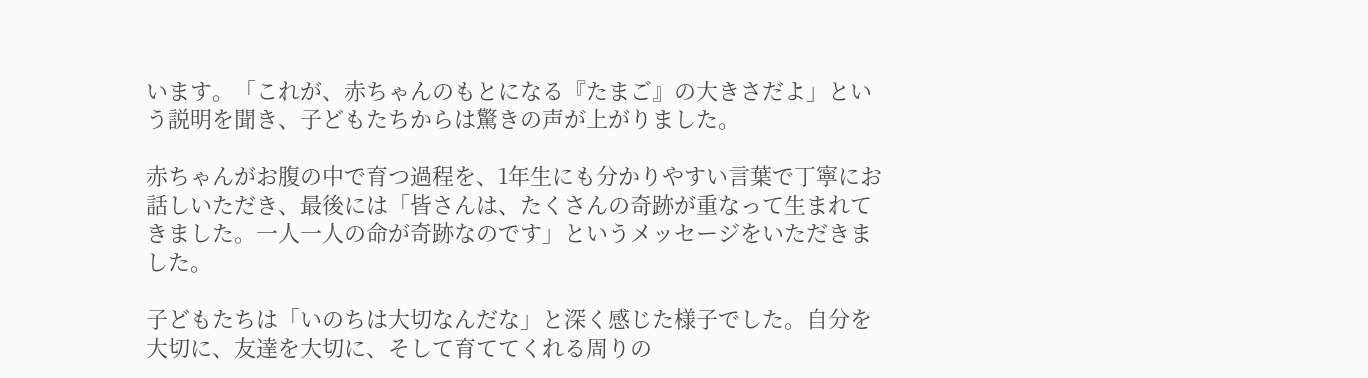います。「これが、赤ちゃんのもとになる『たまご』の大きさだよ」という説明を聞き、子どもたちからは驚きの声が上がりました。

赤ちゃんがお腹の中で育つ過程を、1年生にも分かりやすい言葉で丁寧にお話しいただき、最後には「皆さんは、たくさんの奇跡が重なって生まれてきました。一人一人の命が奇跡なのです」というメッセージをいただきました。

子どもたちは「いのちは大切なんだな」と深く感じた様子でした。自分を大切に、友達を大切に、そして育ててくれる周りの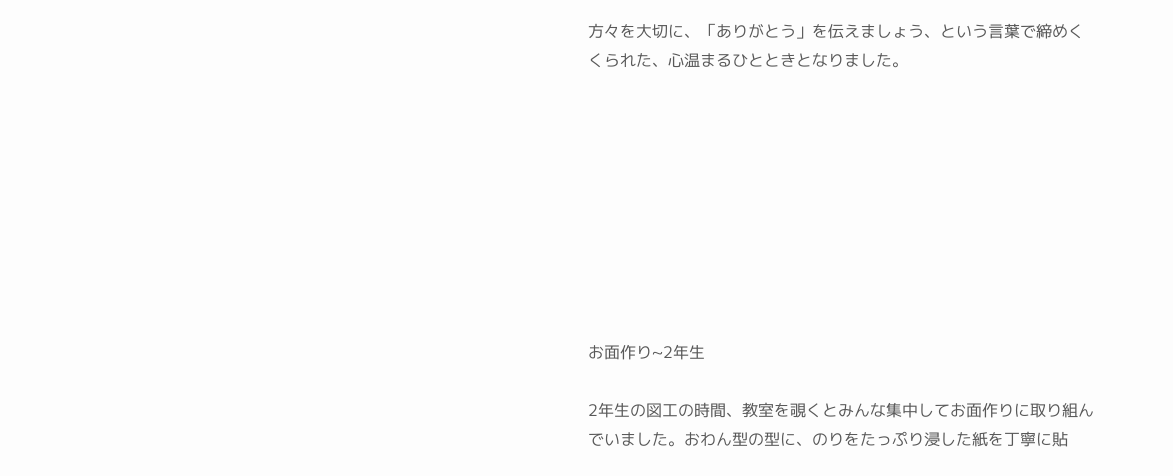方々を大切に、「ありがとう」を伝えましょう、という言葉で締めくくられた、心温まるひとときとなりました。









お面作り~2年生

2年生の図工の時間、教室を覗くとみんな集中してお面作りに取り組んでいました。おわん型の型に、のりをたっぷり浸した紙を丁寧に貼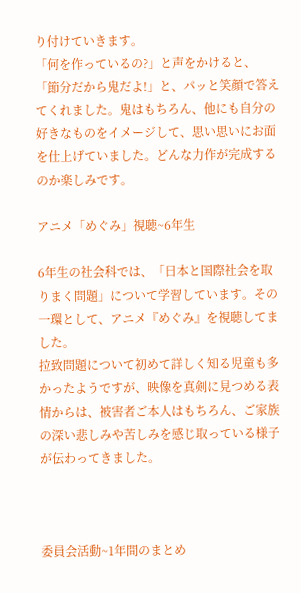り付けていきます。
「何を作っているの?」と声をかけると、「節分だから鬼だよ!」と、パッと笑顔で答えてくれました。鬼はもちろん、他にも自分の好きなものをイメージして、思い思いにお面を仕上げていました。どんな力作が完成するのか楽しみです。

アニメ「めぐみ」視聴~6年生

6年生の社会科では、「日本と国際社会を取りまく問題」について学習しています。その一環として、アニメ『めぐみ』を視聴してました。
拉致問題について初めて詳しく知る児童も多かったようですが、映像を真剣に見つめる表情からは、被害者ご本人はもちろん、ご家族の深い悲しみや苦しみを感じ取っている様子が伝わってきました。



委員会活動~1年間のまとめ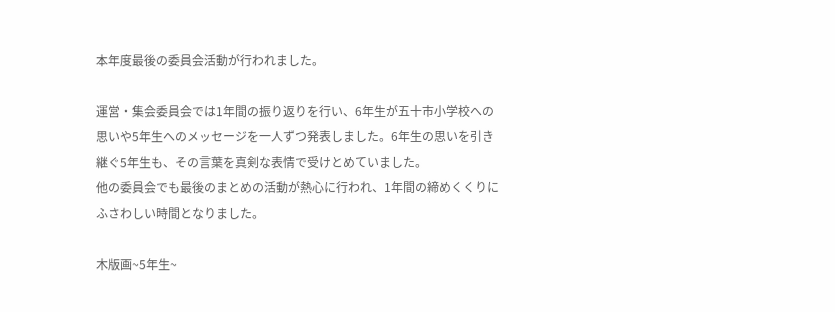本年度最後の委員会活動が行われました。

運営・集会委員会では1年間の振り返りを行い、6年生が五十市小学校への思いや5年生へのメッセージを一人ずつ発表しました。6年生の思いを引き継ぐ5年生も、その言葉を真剣な表情で受けとめていました。
他の委員会でも最後のまとめの活動が熱心に行われ、1年間の締めくくりにふさわしい時間となりました。

木版画~5年生~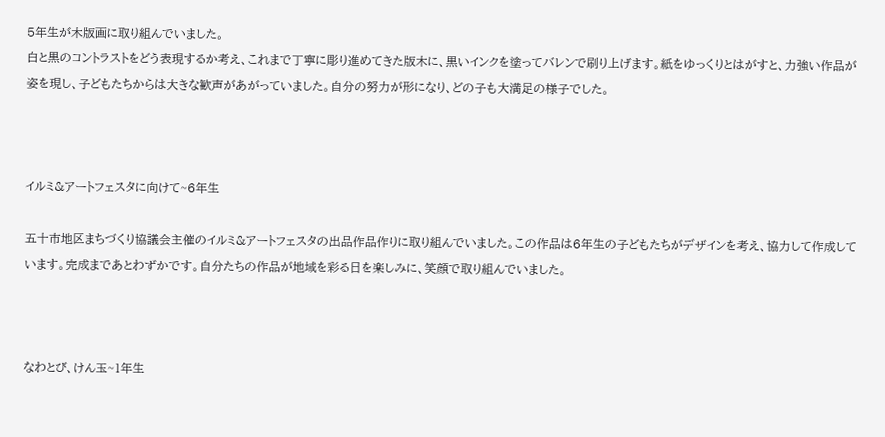5年生が木版画に取り組んでいました。
白と黒のコントラストをどう表現するか考え、これまで丁寧に彫り進めてきた版木に、黒いインクを塗ってバレンで刷り上げます。紙をゆっくりとはがすと、力強い作品が姿を現し、子どもたちからは大きな歓声があがっていました。自分の努力が形になり、どの子も大満足の様子でした。



イルミ&アートフェスタに向けて~6年生

五十市地区まちづくり協議会主催のイルミ&アートフェスタの出品作品作りに取り組んでいました。この作品は6年生の子どもたちがデザインを考え、協力して作成しています。完成まであとわずかです。自分たちの作品が地域を彩る日を楽しみに、笑顔で取り組んでいました。



なわとび、けん玉~1年生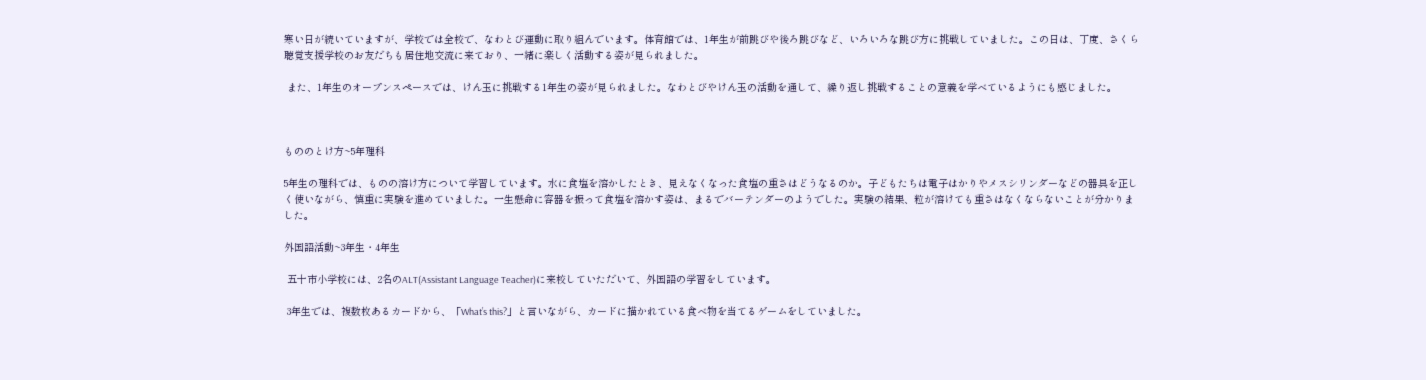寒い日が続いていますが、学校では全校で、なわとび運動に取り組んでいます。体育館では、1年生が前跳びや後ろ跳びなど、いろいろな跳び方に挑戦していました。この日は、丁度、さくら聴覚支援学校のお友だちも居住地交流に来ており、一緒に楽しく活動する姿が見られました。

 また、1年生のオープンスペースでは、けん玉に挑戦する1年生の姿が見られました。なわとびやけん玉の活動を通して、繰り返し挑戦することの意義を学べているようにも感じました。



もののとけ方~5年理科

5年生の理科では、ものの溶け方について学習しています。水に食塩を溶かしたとき、見えなくなった食塩の重さはどうなるのか。子どもたちは電子はかりやメスシリンダーなどの器具を正しく使いながら、慎重に実験を進めていました。一生懸命に容器を振って食塩を溶かす姿は、まるでバーテンダーのようでした。実験の結果、粒が溶けても重さはなくならないことが分かりました。

外国語活動~3年生・4年生

 五十市小学校には、2名のALT(Assistant Language Teacher)に来校していただいて、外国語の学習をしています。

 3年生では、複数枚あるカードから、「What’s this?」と言いながら、カードに描かれている食べ物を当てるゲームをしていました。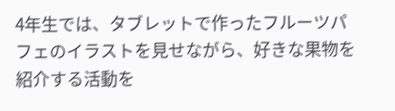4年生では、タブレットで作ったフルーツパフェのイラストを見せながら、好きな果物を紹介する活動を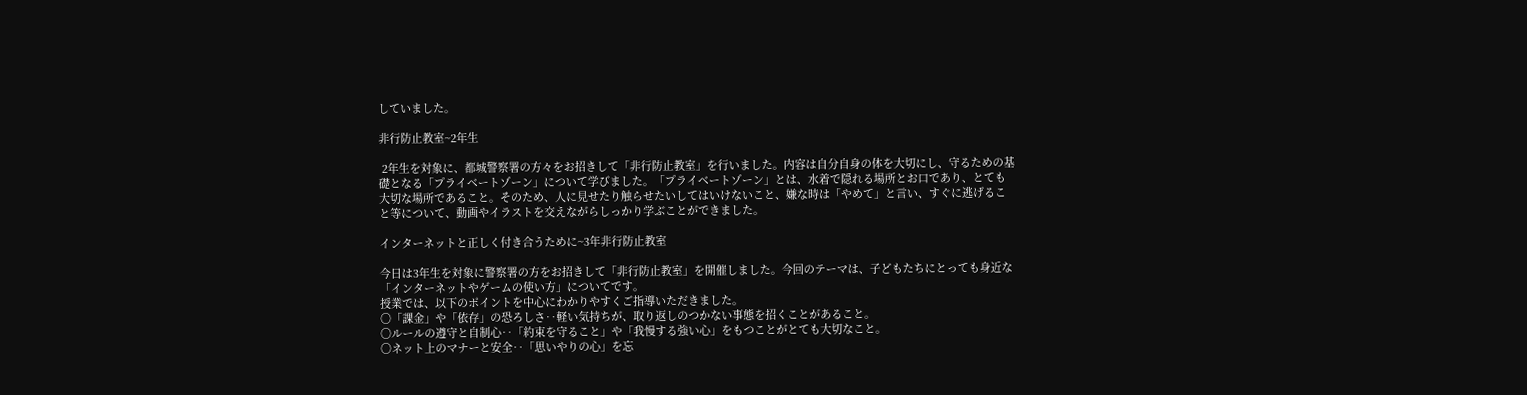していました。

非行防止教室~2年生

 2年生を対象に、都城警察署の方々をお招きして「非行防止教室」を行いました。内容は自分自身の体を大切にし、守るための基礎となる「プライベートゾーン」について学びました。「プライベートゾーン」とは、水着で隠れる場所とお口であり、とても大切な場所であること。そのため、人に見せたり触らせたいしてはいけないこと、嫌な時は「やめて」と言い、すぐに逃げること等について、動画やイラストを交えながらしっかり学ぶことができました。

インターネットと正しく付き合うために~3年非行防止教室

今日は3年生を対象に警察署の方をお招きして「非行防止教室」を開催しました。今回のテーマは、子どもたちにとっても身近な「インターネットやゲームの使い方」についてです。
授業では、以下のポイントを中心にわかりやすくご指導いただきました。
〇「課金」や「依存」の恐ろしさ‥軽い気持ちが、取り返しのつかない事態を招くことがあること。
〇ルールの遵守と自制心‥「約束を守ること」や「我慢する強い心」をもつことがとても大切なこと。
〇ネット上のマナーと安全‥「思いやりの心」を忘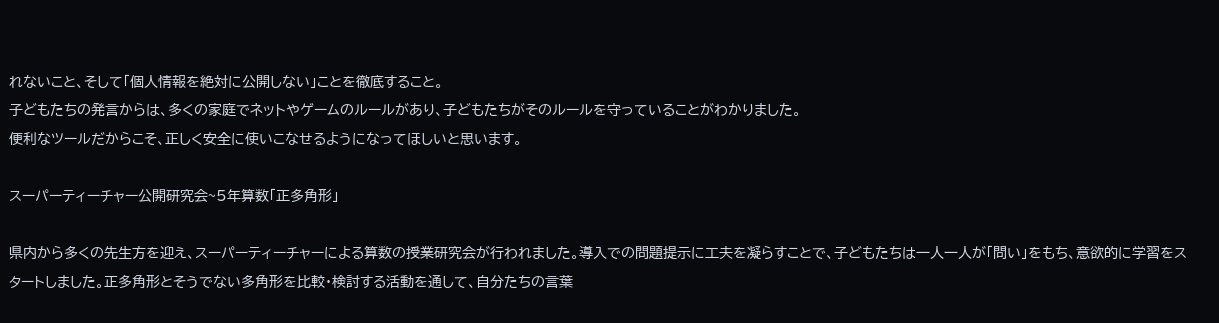れないこと、そして「個人情報を絶対に公開しない」ことを徹底すること。
子どもたちの発言からは、多くの家庭でネットやゲームのルールがあり、子どもたちがそのルールを守っていることがわかりました。
便利なツールだからこそ、正しく安全に使いこなせるようになってほしいと思います。

スーパーティーチャー公開研究会~5年算数「正多角形」

県内から多くの先生方を迎え、スーパーティーチャーによる算数の授業研究会が行われました。導入での問題提示に工夫を凝らすことで、子どもたちは一人一人が「問い」をもち、意欲的に学習をスタートしました。正多角形とそうでない多角形を比較・検討する活動を通して、自分たちの言葉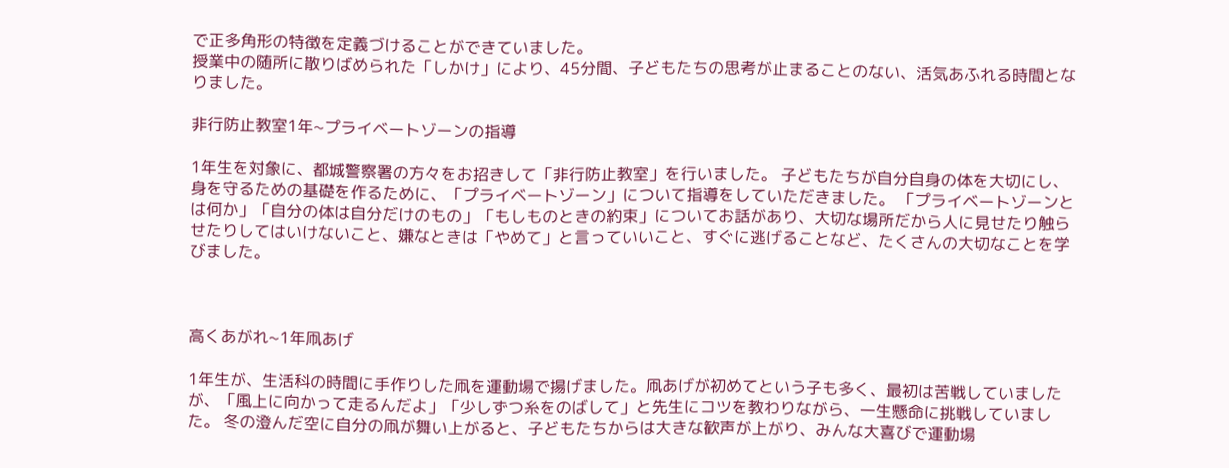で正多角形の特徴を定義づけることができていました。
授業中の随所に散りばめられた「しかけ」により、45分間、子どもたちの思考が止まることのない、活気あふれる時間となりました。

非行防止教室1年~プライベートゾーンの指導

1年生を対象に、都城警察署の方々をお招きして「非行防止教室」を行いました。 子どもたちが自分自身の体を大切にし、身を守るための基礎を作るために、「プライベートゾーン」について指導をしていただきました。 「プライベートゾーンとは何か」「自分の体は自分だけのもの」「もしものときの約束」についてお話があり、大切な場所だから人に見せたり触らせたりしてはいけないこと、嫌なときは「やめて」と言っていいこと、すぐに逃げることなど、たくさんの大切なことを学びました。



高くあがれ~1年凧あげ

1年生が、生活科の時間に手作りした凧を運動場で揚げました。凧あげが初めてという子も多く、最初は苦戦していましたが、「風上に向かって走るんだよ」「少しずつ糸をのばして」と先生にコツを教わりながら、一生懸命に挑戦していました。 冬の澄んだ空に自分の凧が舞い上がると、子どもたちからは大きな歓声が上がり、みんな大喜びで運動場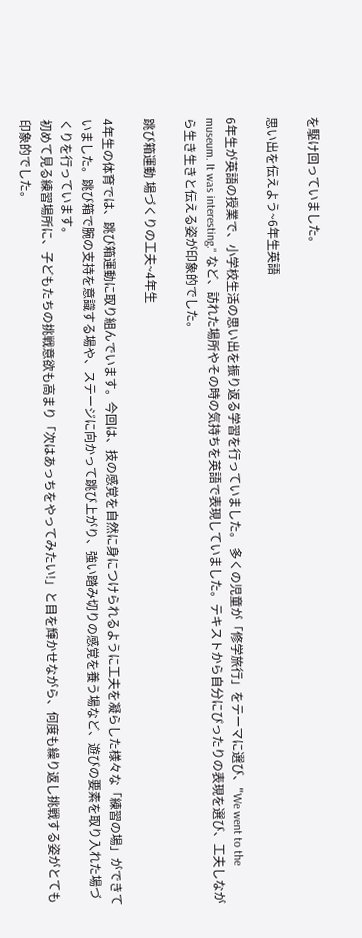を駆け回っていました。

思い出を伝えよう~6年生英語

6年生が英語の授業で、小学校生活の思い出を振り返る学習を行っていました。 多くの児童が「修学旅行」をテーマに選び、"We went to the museum. It was interesting." など、訪れた場所やその時の気持ちを英語で表現していました。テキストから自分にぴったりの表現を選び、工夫しながら生き生きと伝える姿が印象的でした。

跳び箱運動 場づくりの工夫~4年生

4年生の体育では、跳び箱運動に取り組んでいます。今回は、技の感覚を自然に身につけられるように工夫を凝らした様々な「練習の場」ができていました。跳び箱で腕の支持を意識する場や、ステージに向かって跳び上がり、強い踏み切りの感覚を養う場など、遊びの要素を取り入れた場づくりを行っています。
初めて見る練習場所に、子どもたちの挑戦意欲も高まり「次はあっちをやってみたい!」と目を輝かせながら、何度も繰り返し挑戦する姿がとても印象的でした。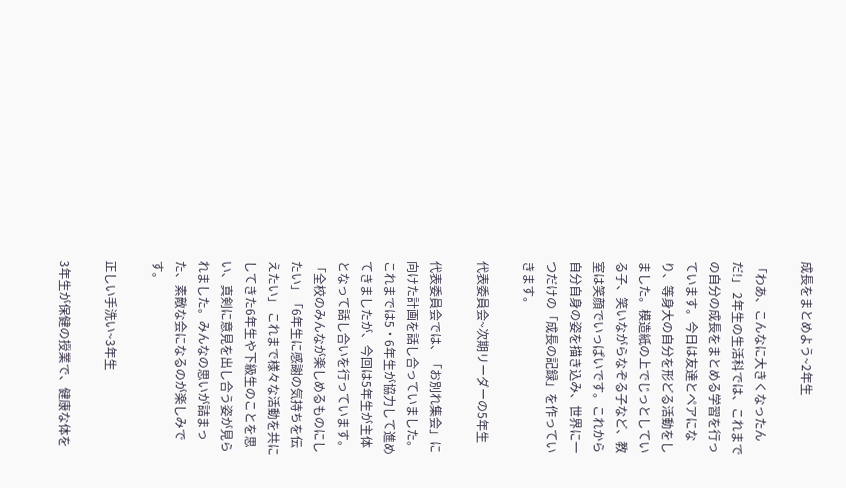成長をまとめよう~2年生

「わあ、こんなに大きくなったんだ!」 2年生の生活科では、これまでの自分の成長をまとめる学習を行っています。今日は友達とペアになり、等身大の自分を形どる活動をしました。模造紙の上でじっとしている子、笑いながらなぞる子など、教室は笑顔でいっぱいです。これから自分自身の姿を描き込み、世界に一つだけの「成長の記録」を作っていきます。

代表委員会~次期リーダーの5年生

代表委員会では、「お別れ集会」に向けた計画を話し合っていました。これまでは5・6年生が協力して進めてきましたが、今回は5年生が主体となって話し合いを行っています。「全校のみんなが楽しめるものにしたい」「6年生に感謝の気持ちを伝えたい」 これまで様々な活動を共にしてきた6年生や下級生のことを思い、真剣に意見を出し合う姿が見られました。みんなの思いが詰まった、素敵な会になるのが楽しみです。

正しい手洗い~3年生

3年生が保健の授業で、健康な体を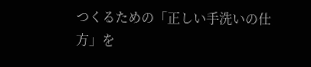つくるための「正しい手洗いの仕方」を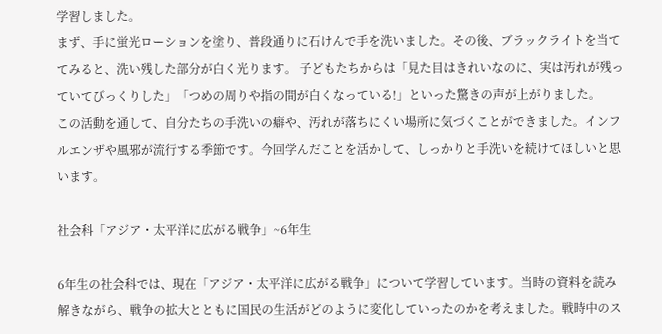学習しました。
まず、手に蛍光ローションを塗り、普段通りに石けんで手を洗いました。その後、ブラックライトを当ててみると、洗い残した部分が白く光ります。 子どもたちからは「見た目はきれいなのに、実は汚れが残っていてびっくりした」「つめの周りや指の間が白くなっている!」といった驚きの声が上がりました。
この活動を通して、自分たちの手洗いの癖や、汚れが落ちにくい場所に気づくことができました。インフルエンザや風邪が流行する季節です。今回学んだことを活かして、しっかりと手洗いを続けてほしいと思います。

社会科「アジア・太平洋に広がる戦争」~6年生

6年生の社会科では、現在「アジア・太平洋に広がる戦争」について学習しています。当時の資料を読み解きながら、戦争の拡大とともに国民の生活がどのように変化していったのかを考えました。戦時中のス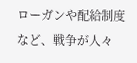ローガンや配給制度など、戦争が人々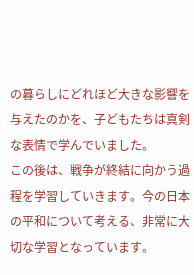の暮らしにどれほど大きな影響を与えたのかを、子どもたちは真剣な表情で学んでいました。
この後は、戦争が終結に向かう過程を学習していきます。今の日本の平和について考える、非常に大切な学習となっています。